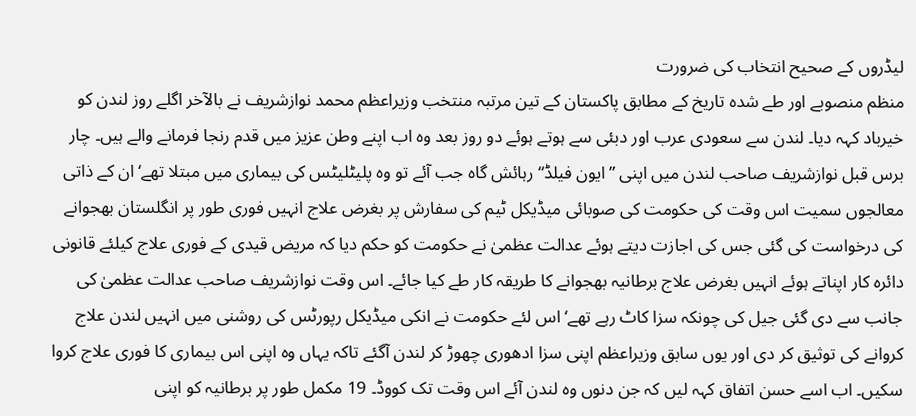لیڈروں کے صحیح انتخاب کی ضرورت
منظم منصوبے اور طے شدہ تاریخ کے مطابق پاکستان کے تین مرتبہ منتخب وزیراعظم محمد نوازشریف نے بالآخر اگلے روز لندن کو خیرباد کہہ دیا۔ لندن سے سعودی عرب اور دبئی سے ہوتے ہوئے دو روز بعد وہ اب اپنے وطن عزیز میں قدم رنجا فرمانے والے ہیں۔ چار برس قبل نوازشریف صاحب لندن میں اپنی ”ایون فیلڈ“ رہائش گاہ جب آئے تو وہ پلیٹلیٹس کی بیماری میں مبتلا تھے‘ ان کے ذاتی معالجوں سمیت اس وقت کی حکومت کی صوبائی میڈیکل ٹیم کی سفارش پر بغرض علاج انہیں فوری طور پر انگلستان بھجوانے کی درخواست کی گئی جس کی اجازت دیتے ہوئے عدالت عظمیٰ نے حکومت کو حکم دیا کہ مریض قیدی کے فوری علاج کیلئے قانونی دائرہ کار اپناتے ہوئے انہیں بغرض علاج برطانیہ بھجوانے کا طریقہ کار طے کیا جائے۔ اس وقت نوازشریف صاحب عدالت عظمیٰ کی جانب سے دی گئی جیل کی چونکہ سزا کاٹ رہے تھے‘ اس لئے حکومت نے انکی میڈیکل رپورٹس کی روشنی میں انہیں لندن علاج کروانے کی توثیق کر دی اور یوں سابق وزیراعظم اپنی سزا ادھوری چھوڑ کر لندن آگئے تاکہ یہاں وہ اپنی اس بیماری کا فوری علاج کروا سکیں۔ اب اسے حسن اتفاق کہہ لیں کہ جن دنوں وہ لندن آئے اس وقت تک کووڈ۔ 19 مکمل طور پر برطانیہ کو اپنی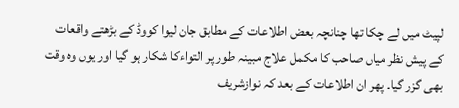لپیٹ میں لے چکا تھا چنانچہ بعض اطلاعات کے مطابق جان لیوا کووڈ کے بڑھتے واقعات کے پیش نظر میاں صاحب کا مکمل علاج مبینہ طور پر التواءکا شکار ہو گیا اور یوں وہ وقت بھی گزر گیا۔ پھر ان اطلاعات کے بعد کہ نوازشریف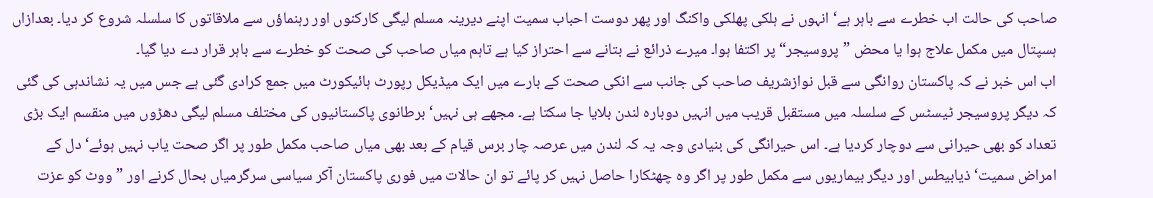صاحب کی حالت اب خطرے سے باہر ہے‘ انہوں نے ہلکی پھلکی واکنگ اور پھر دوست احباب سمیت اپنے دیرینہ مسلم لیگی کارکنوں اور رہنماؤں سے ملاقاتوں کا سلسلہ شروع کر دیا۔ بعدازاں ہسپتال میں مکمل علاج ہوا یا محض ”پروسیجر“ پر اکتفا ہوا۔ میرے ذرائع نے بتانے سے احتراز کیا ہے تاہم میاں صاحب کی صحت کو خطرے سے باہر قرار دے دیا گیا۔
اب اس خبر نے کہ پاکستان روانگی سے قبل نوازشریف صاحب کی جانب سے انکی صحت کے بارے میں ایک میڈیکل رپورٹ ہائیکورٹ میں جمع کرادی گئی ہے جس میں یہ نشاندہی کی گئی کہ دیگر پروسیجر ٹیسٹس کے سلسلہ میں مستقبل قریب میں انہیں دوبارہ لندن بلایا جا سکتا ہے۔ مجھے ہی نہیں‘ برطانوی پاکستانیوں کی مختلف مسلم لیگی دھڑوں میں منقسم ایک بڑی تعداد کو بھی حیرانی سے دوچار کردیا ہے۔ اس حیرانگی کی بنیادی وجہ یہ کہ لندن میں عرصہ چار برس قیام کے بعد بھی میاں صاحب مکمل طور پر اگر صحت یاب نہیں ہوئے‘ دل کے امراض سمیت‘ ذیابیطس اور دیگر بیماریوں سے مکمل طور پر اگر وہ چھٹکارا حاصل نہیں کر پائے تو ان حالات میں فوری پاکستان آکر سیاسی سرگرمیاں بحال کرنے اور ”ووٹ کو عزت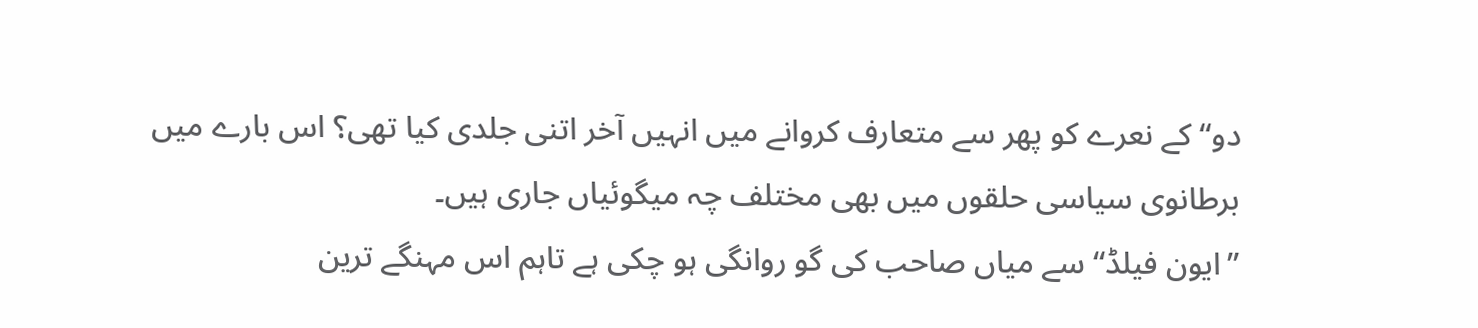دو“ کے نعرے کو پھر سے متعارف کروانے میں انہیں آخر اتنی جلدی کیا تھی؟ اس بارے میں برطانوی سیاسی حلقوں میں بھی مختلف چہ میگوئیاں جاری ہیں۔
”ایون فیلڈ“ سے میاں صاحب کی گو روانگی ہو چکی ہے تاہم اس مہنگے ترین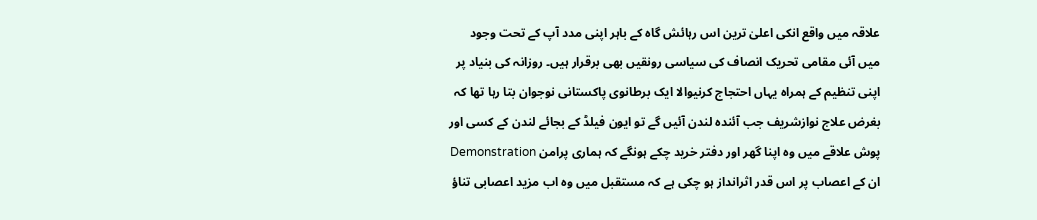علاقہ میں واقع انکی اعلیٰ ترین اس رہائش گاہ کے باہر اپنی مدد آپ کے تحت وجود میں آئی مقامی تحریک انصاف کی سیاسی رونقیں بھی برقرار ہیں۔ روزانہ کی بنیاد پر اپنی تنظیم کے ہمراہ یہاں احتجاج کرنیوالا ایک برطانوی پاکستانی نوجوان بتا رہا تھا کہ بغرض علاج نوازشریف جب آئندہ لندن آئیں گے تو ایون فیلڈ کے بجائے لندن کے کسی اور پوش علاقے میں وہ اپنا گھر اور دفتر خرید چکے ہونگے کہ ہماری پرامن Demonstration ان کے اعصاب پر اس قدر اثرانداز ہو چکی ہے کہ مستقبل میں وہ اب مزید اعصابی تناؤ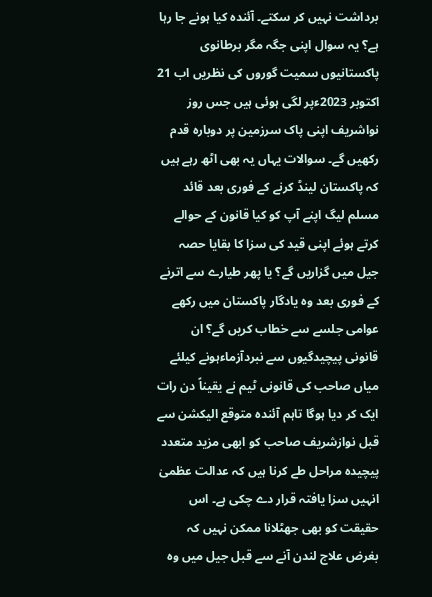برداشت نہیں کر سکتے۔ آئندہ کیا ہونے جا رہا ہے؟ یہ سوال اپنی جگہ مگر برطانوی پاکستانیوں سمیت گوروں کی نظریں اب 21 اکتوبر 2023ءپر لگی ہوئی ہیں جس روز نواشریف اپنی پاک سرزمین پر دوبارہ قدم رکھیں گے۔ سوالات یہاں یہ بھی اٹھ رہے ہیں کہ پاکستان لینڈ کرنے کے فوری بعد قائد مسلم لیگ اپنے آپ کو کیا قانون کے حوالے کرتے ہوئے اپنی قید کی سزا کا بقایا حصہ جیل میں گزاریں گے؟ یا پھر طیارے سے اترنے کے فوری بعد وہ یادگار پاکستان میں رکھے عوامی جلسے سے خطاب کریں گے؟ ان قانونی پیچیدگیوں سے نبردآزماءہونے کیلئے میاں صاحب کی قانونی ٹیم نے یقیناً دن رات ایک کر دیا ہوگا تاہم آئندہ متوقع الیکشن سے قبل نوازشریف صاحب کو ابھی مزید متعدد پیچیدہ مراحل طے کرنا ہیں کہ عدالت عظمیٰ انہیں سزا یافتہ قرار دے چکی ہے۔ اس حقیقت کو بھی جھٹلانا ممکن نہیں کہ بغرض علاج لندن آنے سے قبل جیل میں وہ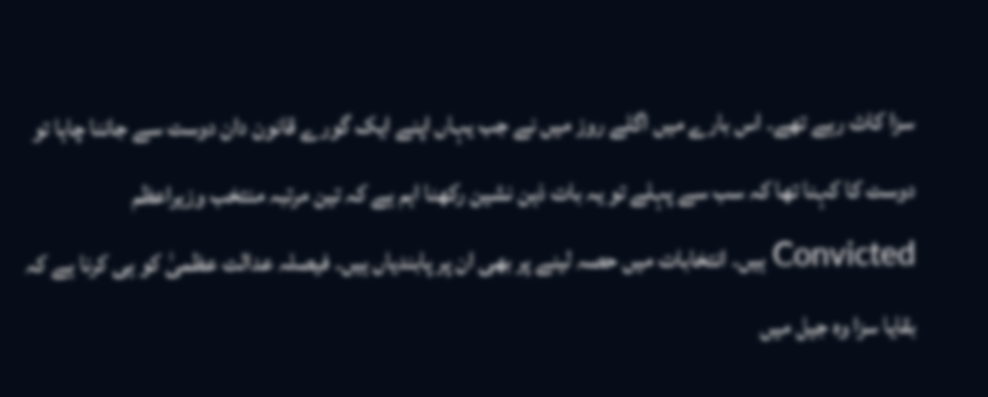سزا کاٹ رہے تھے۔ اس بارے میں اگلے روز میں نے جب یہاں اپنے ایک گورے قانون دان دوست سے جاننا چاہا تو دوست کا کہنا تھا کہ سب سے پہلے تو یہ بات ذہن نشین رکھنا اہم ہے کہ تین مرتبہ منتخب وزیراعظم Convicted ہیں۔ انتخابات میں حصہ لینے پر بھی ان پر پابندیاں ہیں۔ فیصلہ عدالت عظمیٰ کو ہی کرنا ہے کہ بقایا سزا وہ جیل میں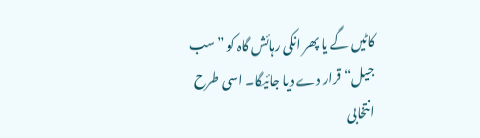کاٹیں گے یا پھر انکی رہائش گاہ کو ”سب جیل“ قرار دے دیا جائیگا۔ اسی طرح انتخابی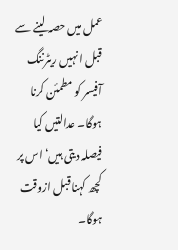عمل میں حصہ لینے سے قبل انہیں ریٹرننگ آفیسر کو مطمئن کرنا ہوگا۔ عدالتیں کیا فیصلہ دیتی ہیں‘ اس پر کچھ کہنا قبل ازوقت ہوگا۔